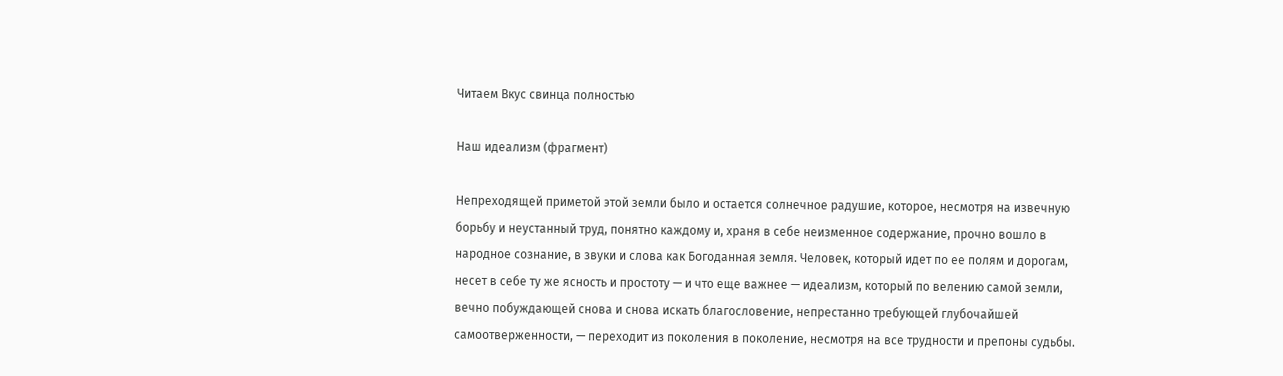Читаем Вкус свинца полностью

Наш идеализм (фрагмент)

Непреходящей приметой этой земли было и остается солнечное радушие, которое, несмотря на извечную борьбу и неустанный труд, понятно каждому и, храня в себе неизменное содержание, прочно вошло в народное сознание, в звуки и слова как Богоданная земля. Человек, который идет по ее полям и дорогам, несет в себе ту же ясность и простоту — и что еще важнее — идеализм, который по велению самой земли, вечно побуждающей снова и снова искать благословение, непрестанно требующей глубочайшей самоотверженности, — переходит из поколения в поколение, несмотря на все трудности и препоны судьбы.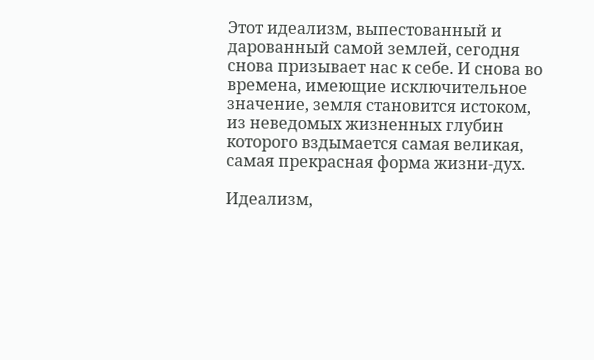Этот идеализм, выпестованный и дарованный самой землей, сегодня снова призывает нас к себе. И снова во времена, имеющие исключительное значение, земля становится истоком, из неведомых жизненных глубин которого вздымается самая великая, самая прекрасная форма жизни-дух.

Идеализм,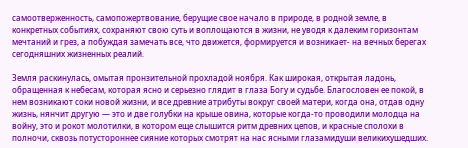самоотверженность, самопожертвование, берущие свое начало в природе, в родной земле, в конкретных событиях, сохраняют свою суть и воплощаются в жизни, не уводя к далеким горизонтам мечтаний и грез, а побуждая замечать все, что движется, формируется и возникает- на вечных берегах сегодняшних жизненных реалий.

Земля раскинулась, омытая пронзительной прохладой ноября. Как широкая, открытая ладонь, обращенная к небесам, которая ясно и серьезно глядит в глаза Богу и судьбе. Благословен ее покой, в нем возникают соки новой жизни, и все древние атрибуты вокруг своей матери, когда она, отдав одну жизнь, нянчит другую — это и две голубки на крыше овина, которые когда-то проводили молодца на войну, это и рокот молотилки, в котором еще слышится ритм древних цепов, и красные сполохи в полночи, сквозь потустороннее сияние которых смотрят на нас ясными глазамидуши великихушедших.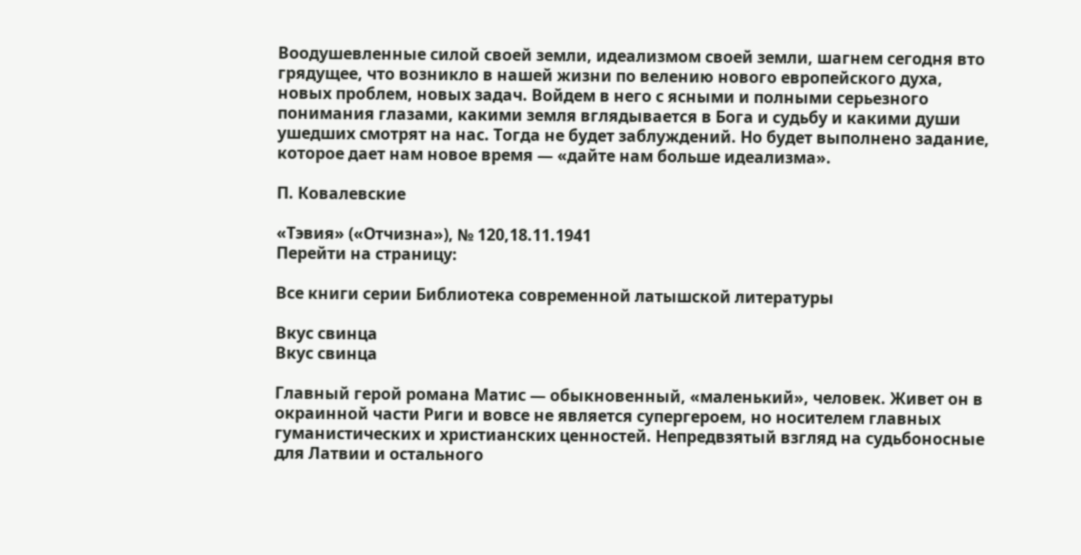Воодушевленные силой своей земли, идеализмом своей земли, шагнем сегодня вто грядущее, что возникло в нашей жизни по велению нового европейского духа, новых проблем, новых задач. Войдем в него с ясными и полными серьезного понимания глазами, какими земля вглядывается в Бога и судьбу и какими души ушедших смотрят на нас. Тогда не будет заблуждений. Но будет выполнено задание, которое дает нам новое время — «дайте нам больше идеализма».

П. Ковалевские

«Тэвия» («Отчизна»), № 120,18.11.1941
Перейти на страницу:

Все книги серии Библиотека современной латышской литературы

Вкус свинца
Вкус свинца

Главный герой романа Матис — обыкновенный, «маленький», человек. Живет он в окраинной части Риги и вовсе не является супергероем, но носителем главных гуманистических и христианских ценностей. Непредвзятый взгляд на судьбоносные для Латвии и остального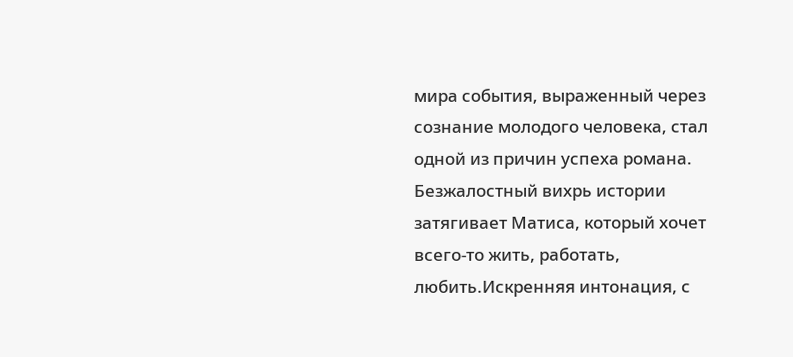мира события, выраженный через сознание молодого человека, стал одной из причин успеха романа. Безжалостный вихрь истории затягивает Матиса, который хочет всего-то жить, работать, любить.Искренняя интонация, с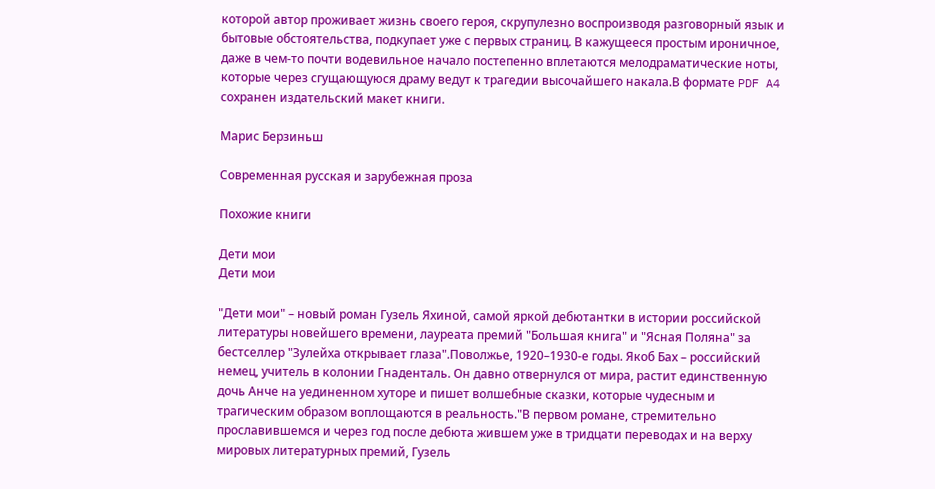которой автор проживает жизнь своего героя, скрупулезно воспроизводя разговорный язык и бытовые обстоятельства, подкупает уже с первых страниц. В кажущееся простым ироничное, даже в чем-то почти водевильное начало постепенно вплетаются мелодраматические ноты, которые через сгущающуюся драму ведут к трагедии высочайшего накала.В формате PDF A4 сохранен издательский макет книги.

Марис Берзиньш

Современная русская и зарубежная проза

Похожие книги

Дети мои
Дети мои

"Дети мои" – новый роман Гузель Яхиной, самой яркой дебютантки в истории российской литературы новейшего времени, лауреата премий "Большая книга" и "Ясная Поляна" за бестселлер "Зулейха открывает глаза".Поволжье, 1920–1930-е годы. Якоб Бах – российский немец, учитель в колонии Гнаденталь. Он давно отвернулся от мира, растит единственную дочь Анче на уединенном хуторе и пишет волшебные сказки, которые чудесным и трагическим образом воплощаются в реальность."В первом романе, стремительно прославившемся и через год после дебюта жившем уже в тридцати переводах и на верху мировых литературных премий, Гузель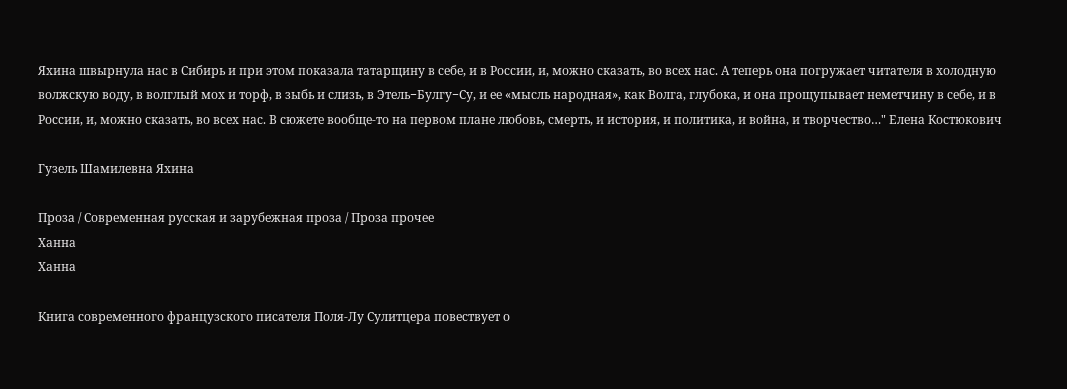Яхина швырнула нас в Сибирь и при этом показала татарщину в себе, и в России, и, можно сказать, во всех нас. А теперь она погружает читателя в холодную волжскую воду, в волглый мох и торф, в зыбь и слизь, в Этель−Булгу−Су, и ее «мысль народная», как Волга, глубока, и она прощупывает неметчину в себе, и в России, и, можно сказать, во всех нас. В сюжете вообще-то на первом плане любовь, смерть, и история, и политика, и война, и творчество…" Елена Костюкович

Гузель Шамилевна Яхина

Проза / Современная русская и зарубежная проза / Проза прочее
Ханна
Ханна

Книга современного французского писателя Поля-Лу Сулитцера повествует о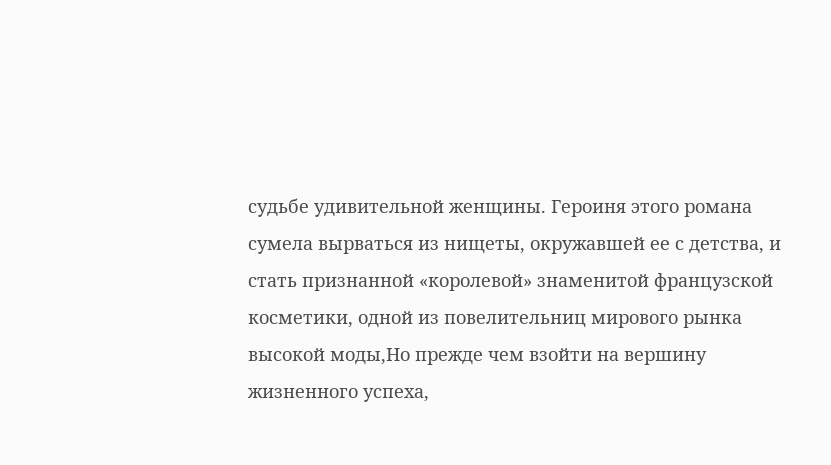судьбе удивительной женщины. Героиня этого романа сумела вырваться из нищеты, окружавшей ее с детства, и стать признанной «королевой» знаменитой французской косметики, одной из повелительниц мирового рынка высокой моды,Но прежде чем взойти на вершину жизненного успеха,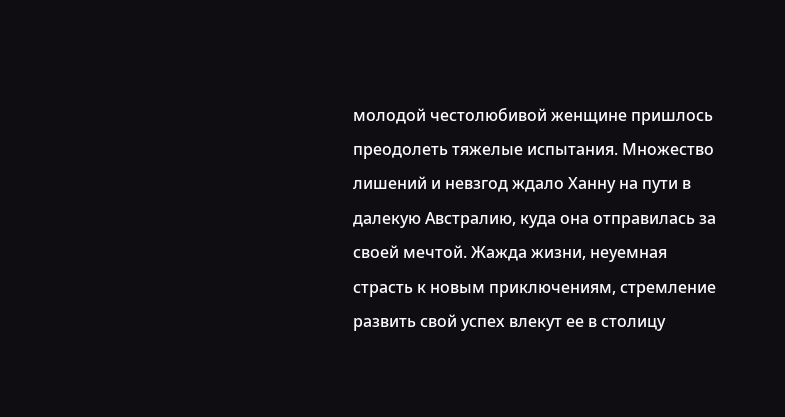молодой честолюбивой женщине пришлось преодолеть тяжелые испытания. Множество лишений и невзгод ждало Ханну на пути в далекую Австралию, куда она отправилась за своей мечтой. Жажда жизни, неуемная страсть к новым приключениям, стремление развить свой успех влекут ее в столицу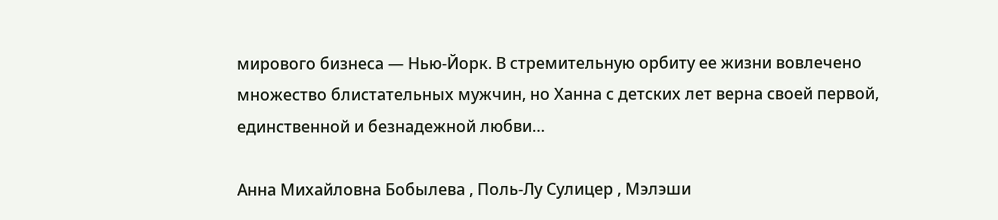мирового бизнеса — Нью-Йорк. В стремительную орбиту ее жизни вовлечено множество блистательных мужчин, но Ханна с детских лет верна своей первой, единственной и безнадежной любви…

Анна Михайловна Бобылева , Поль-Лу Сулицер , Мэлэши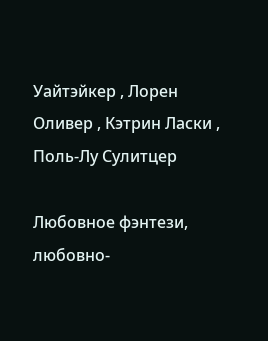Уайтэйкер , Лорен Оливер , Кэтрин Ласки , Поль-Лу Сулитцер

Любовное фэнтези, любовно-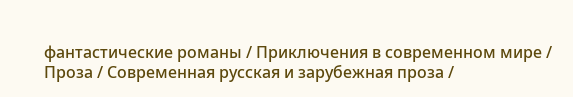фантастические романы / Приключения в современном мире / Проза / Современная русская и зарубежная проза /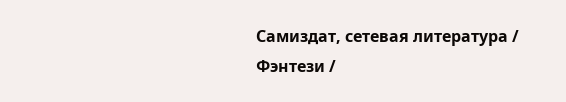Самиздат, сетевая литература / Фэнтези /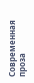Современная проза